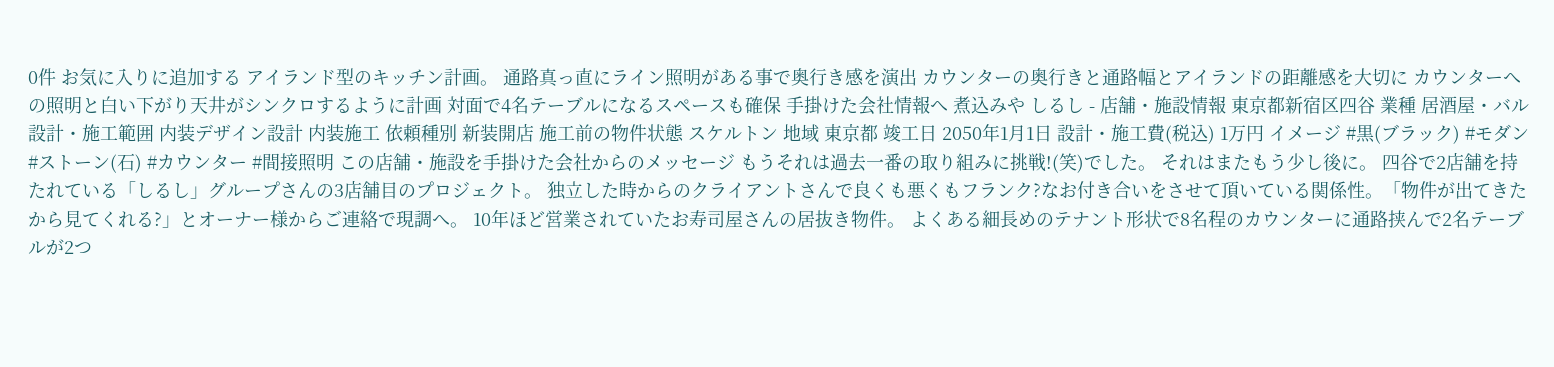0件 お気に入りに追加する アイランド型のキッチン計画。 通路真っ直にライン照明がある事で奥行き感を演出 カウンターの奥行きと通路幅とアイランドの距離感を大切に カウンターへの照明と白い下がり天井がシンクロするように計画 対面で4名テーブルになるスペースも確保 手掛けた会社情報へ 煮込みや しるし - 店舗・施設情報 東京都新宿区四谷 業種 居酒屋・バル 設計・施工範囲 内装デザイン設計 内装施工 依頼種別 新装開店 施工前の物件状態 スケルトン 地域 東京都 竣工日 2050年1月1日 設計・施工費(税込) 1万円 イメージ #黒(ブラック) #モダン #ストーン(石) #カウンター #間接照明 この店舗・施設を手掛けた会社からのメッセージ もうそれは過去一番の取り組みに挑戦!(笑)でした。 それはまたもう少し後に。 四谷で2店舗を持たれている「しるし」グループさんの3店舗目のプロジェクト。 独立した時からのクライアントさんで良くも悪くもフランク?なお付き合いをさせて頂いている関係性。「物件が出てきたから見てくれる?」とオーナー様からご連絡で現調へ。 10年ほど営業されていたお寿司屋さんの居抜き物件。 よくある細長めのテナント形状で8名程のカウンターに通路挟んで2名テーブルが2つ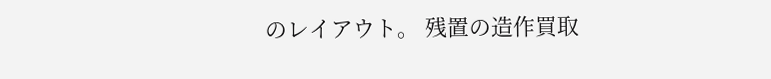のレイアウト。 残置の造作買取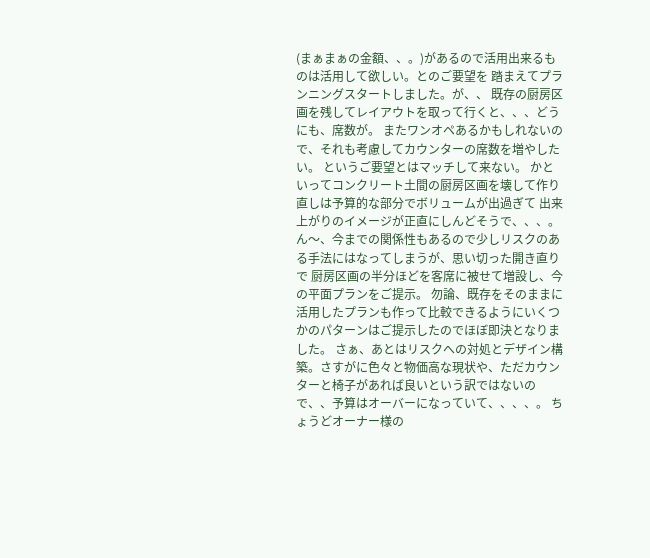(まぁまぁの金額、、。)があるので活用出来るものは活用して欲しい。とのご要望を 踏まえてプランニングスタートしました。が、、 既存の厨房区画を残してレイアウトを取って行くと、、、どうにも、席数が。 またワンオペあるかもしれないので、それも考慮してカウンターの席数を増やしたい。 というご要望とはマッチして来ない。 かといってコンクリート土間の厨房区画を壊して作り直しは予算的な部分でボリュームが出過ぎて 出来上がりのイメージが正直にしんどそうで、、、。 ん〜、今までの関係性もあるので少しリスクのある手法にはなってしまうが、思い切った開き直りで 厨房区画の半分ほどを客席に被せて増設し、今の平面プランをご提示。 勿論、既存をそのままに活用したプランも作って比較できるようにいくつかのパターンはご提示したのでほぼ即決となりました。 さぁ、あとはリスクへの対処とデザイン構築。さすがに色々と物価高な現状や、ただカウンターと椅子があれば良いという訳ではないので、、予算はオーバーになっていて、、、、。 ちょうどオーナー様の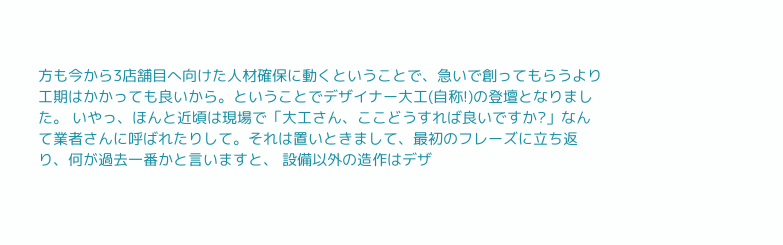方も今から3店舗目へ向けた人材確保に動くということで、急いで創ってもらうより工期はかかっても良いから。ということでデザイナー大工(自称!)の登壇となりました。 いやっ、ほんと近頃は現場で「大工さん、ここどうすれば良いですか?」なんて業者さんに呼ばれたりして。それは置いときまして、最初のフレーズに立ち返り、何が過去一番かと言いますと、 設備以外の造作はデザ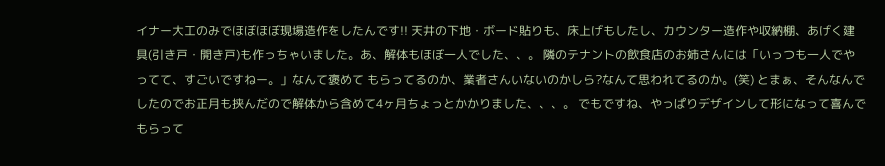イナー大工のみでほぼほぼ現場造作をしたんです!! 天井の下地・ボード貼りも、床上げもしたし、カウンター造作や収納棚、あげく建具(引き戸・開き戸)も作っちゃいました。あ、解体もほぼ一人でした、、。 隣のテナントの飲食店のお姉さんには「いっつも一人でやってて、すごいですねー。」なんて褒めて もらってるのか、業者さんいないのかしら?なんて思われてるのか。(笑) とまぁ、そんなんでしたのでお正月も挟んだので解体から含めて4ヶ月ちょっとかかりました、、、。 でもですね、やっぱりデザインして形になって喜んでもらって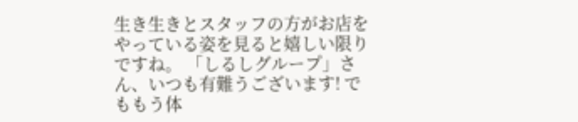生き生きとスタッフの方がお店を やっている姿を見ると嬉しい限りですね。 「しるしグループ」さん、いつも有難うございます! でももう体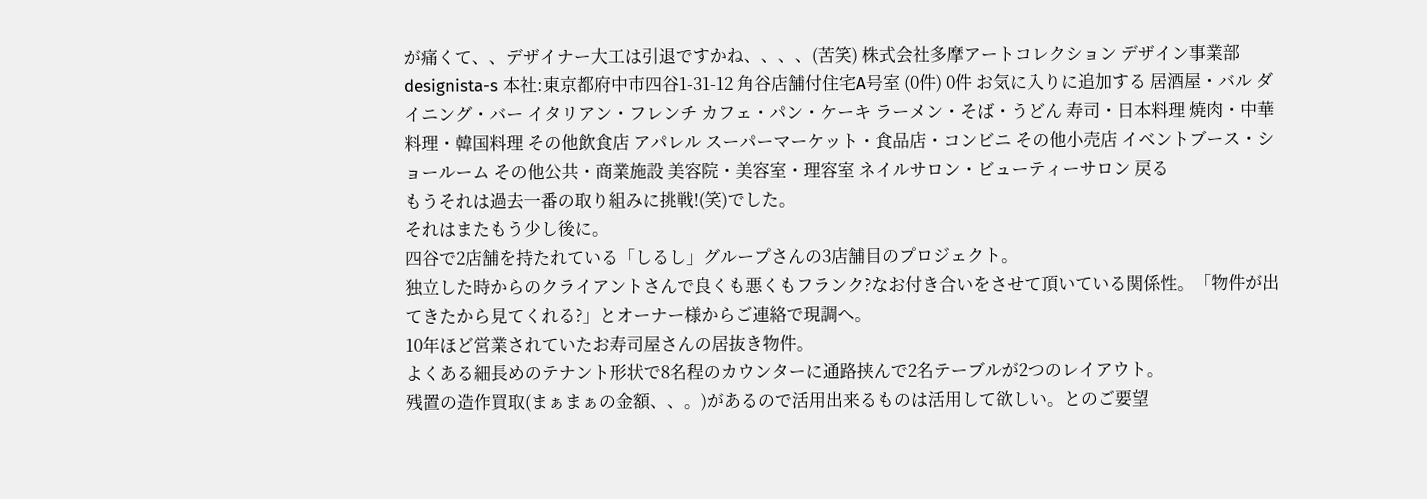が痛くて、、デザイナー大工は引退ですかね、、、、(苦笑) 株式会社多摩アートコレクション デザイン事業部 designista-s 本社:東京都府中市四谷1-31-12 角谷店舗付住宅A号室 (0件) 0件 お気に入りに追加する 居酒屋・バル ダイニング・バー イタリアン・フレンチ カフェ・パン・ケーキ ラーメン・そば・うどん 寿司・日本料理 焼肉・中華料理・韓国料理 その他飲食店 アパレル スーパーマーケット・食品店・コンビニ その他小売店 イベントブース・ショールーム その他公共・商業施設 美容院・美容室・理容室 ネイルサロン・ビューティーサロン 戻る
もうそれは過去一番の取り組みに挑戦!(笑)でした。
それはまたもう少し後に。
四谷で2店舗を持たれている「しるし」グループさんの3店舗目のプロジェクト。
独立した時からのクライアントさんで良くも悪くもフランク?なお付き合いをさせて頂いている関係性。「物件が出てきたから見てくれる?」とオーナー様からご連絡で現調へ。
10年ほど営業されていたお寿司屋さんの居抜き物件。
よくある細長めのテナント形状で8名程のカウンターに通路挟んで2名テーブルが2つのレイアウト。
残置の造作買取(まぁまぁの金額、、。)があるので活用出来るものは活用して欲しい。とのご要望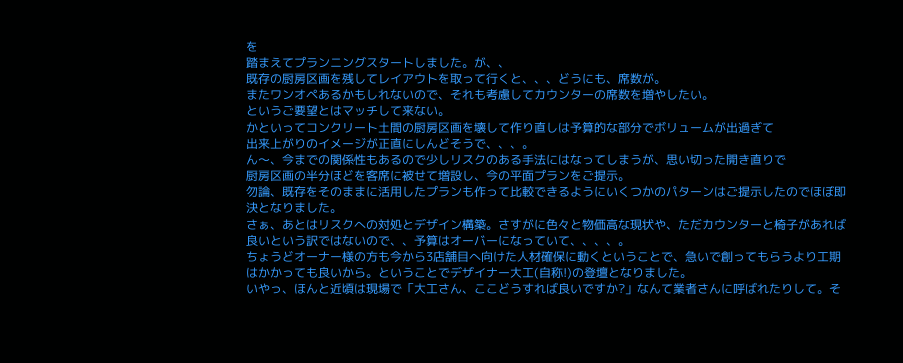を
踏まえてプランニングスタートしました。が、、
既存の厨房区画を残してレイアウトを取って行くと、、、どうにも、席数が。
またワンオペあるかもしれないので、それも考慮してカウンターの席数を増やしたい。
というご要望とはマッチして来ない。
かといってコンクリート土間の厨房区画を壊して作り直しは予算的な部分でボリュームが出過ぎて
出来上がりのイメージが正直にしんどそうで、、、。
ん〜、今までの関係性もあるので少しリスクのある手法にはなってしまうが、思い切った開き直りで
厨房区画の半分ほどを客席に被せて増設し、今の平面プランをご提示。
勿論、既存をそのままに活用したプランも作って比較できるようにいくつかのパターンはご提示したのでほぼ即決となりました。
さぁ、あとはリスクへの対処とデザイン構築。さすがに色々と物価高な現状や、ただカウンターと椅子があれば良いという訳ではないので、、予算はオーバーになっていて、、、、。
ちょうどオーナー様の方も今から3店舗目へ向けた人材確保に動くということで、急いで創ってもらうより工期はかかっても良いから。ということでデザイナー大工(自称!)の登壇となりました。
いやっ、ほんと近頃は現場で「大工さん、ここどうすれば良いですか?」なんて業者さんに呼ばれたりして。そ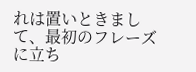れは置いときまして、最初のフレーズに立ち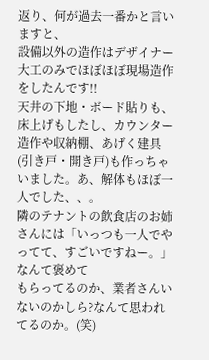返り、何が過去一番かと言いますと、
設備以外の造作はデザイナー大工のみでほぼほぼ現場造作をしたんです!!
天井の下地・ボード貼りも、床上げもしたし、カウンター造作や収納棚、あげく建具(引き戸・開き戸)も作っちゃいました。あ、解体もほぼ一人でした、、。
隣のテナントの飲食店のお姉さんには「いっつも一人でやってて、すごいですねー。」なんて褒めて
もらってるのか、業者さんいないのかしら?なんて思われてるのか。(笑)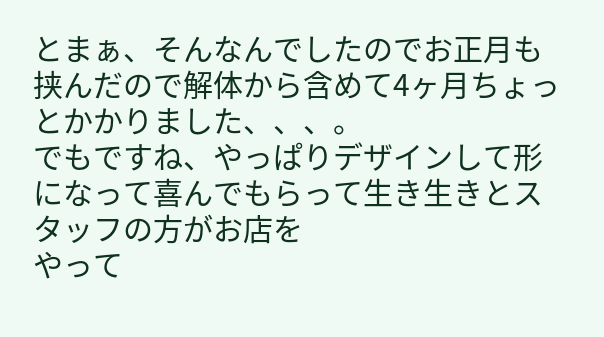とまぁ、そんなんでしたのでお正月も挟んだので解体から含めて4ヶ月ちょっとかかりました、、、。
でもですね、やっぱりデザインして形になって喜んでもらって生き生きとスタッフの方がお店を
やって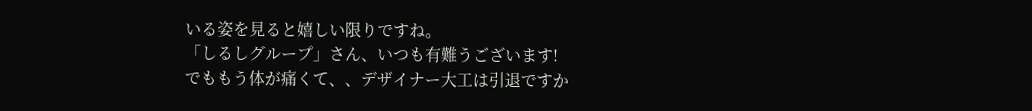いる姿を見ると嬉しい限りですね。
「しるしグループ」さん、いつも有難うございます!
でももう体が痛くて、、デザイナー大工は引退ですか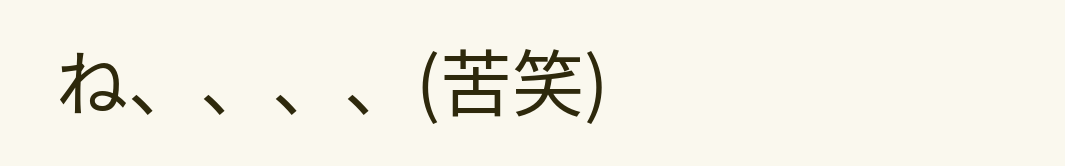ね、、、、(苦笑)